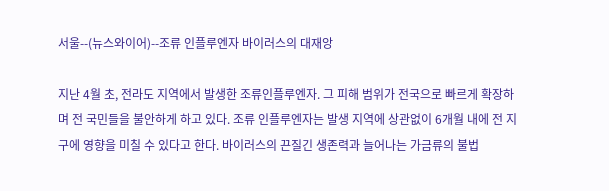서울--(뉴스와이어)--조류 인플루엔자 바이러스의 대재앙

지난 4월 초, 전라도 지역에서 발생한 조류인플루엔자. 그 피해 범위가 전국으로 빠르게 확장하며 전 국민들을 불안하게 하고 있다. 조류 인플루엔자는 발생 지역에 상관없이 6개월 내에 전 지구에 영향을 미칠 수 있다고 한다. 바이러스의 끈질긴 생존력과 늘어나는 가금류의 불법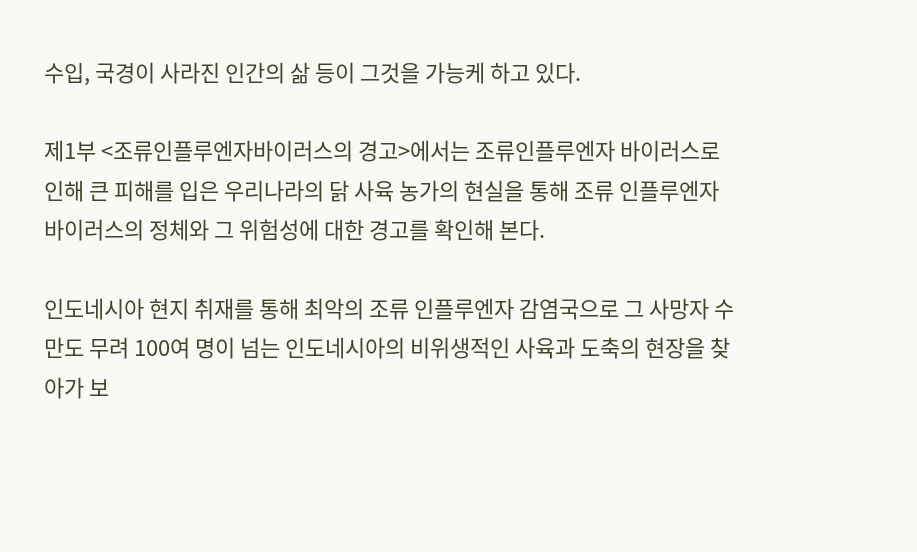수입, 국경이 사라진 인간의 삶 등이 그것을 가능케 하고 있다.

제1부 <조류인플루엔자바이러스의 경고>에서는 조류인플루엔자 바이러스로 인해 큰 피해를 입은 우리나라의 닭 사육 농가의 현실을 통해 조류 인플루엔자 바이러스의 정체와 그 위험성에 대한 경고를 확인해 본다.

인도네시아 현지 취재를 통해 최악의 조류 인플루엔자 감염국으로 그 사망자 수만도 무려 100여 명이 넘는 인도네시아의 비위생적인 사육과 도축의 현장을 찾아가 보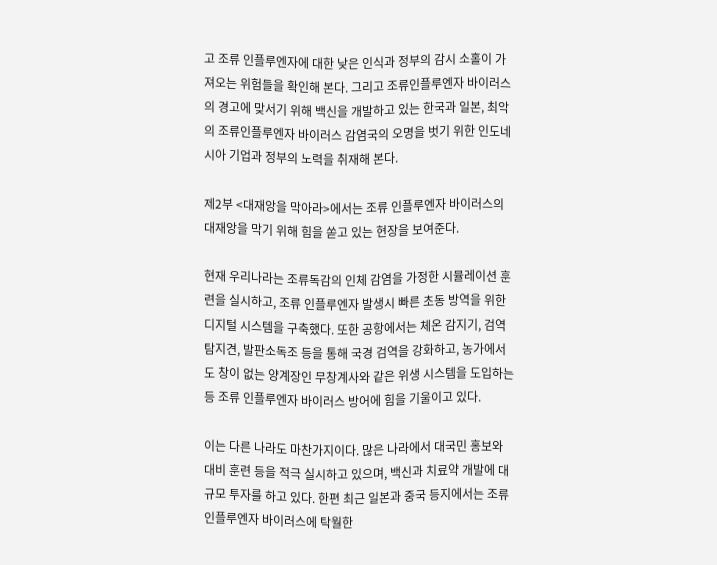고 조류 인플루엔자에 대한 낮은 인식과 정부의 감시 소홀이 가져오는 위험들을 확인해 본다. 그리고 조류인플루엔자 바이러스의 경고에 맞서기 위해 백신을 개발하고 있는 한국과 일본, 최악의 조류인플루엔자 바이러스 감염국의 오명을 벗기 위한 인도네시아 기업과 정부의 노력을 취재해 본다.

제2부 <대재앙을 막아라>에서는 조류 인플루엔자 바이러스의 대재앙을 막기 위해 힘을 쏟고 있는 현장을 보여준다.

현재 우리나라는 조류독감의 인체 감염을 가정한 시뮬레이션 훈련을 실시하고, 조류 인플루엔자 발생시 빠른 초동 방역을 위한 디지털 시스템을 구축했다. 또한 공항에서는 체온 감지기, 검역탐지견, 발판소독조 등을 통해 국경 검역을 강화하고, 농가에서도 창이 없는 양계장인 무창계사와 같은 위생 시스템을 도입하는 등 조류 인플루엔자 바이러스 방어에 힘을 기울이고 있다.

이는 다른 나라도 마찬가지이다. 많은 나라에서 대국민 홍보와 대비 훈련 등을 적극 실시하고 있으며, 백신과 치료약 개발에 대규모 투자를 하고 있다. 한편 최근 일본과 중국 등지에서는 조류 인플루엔자 바이러스에 탁월한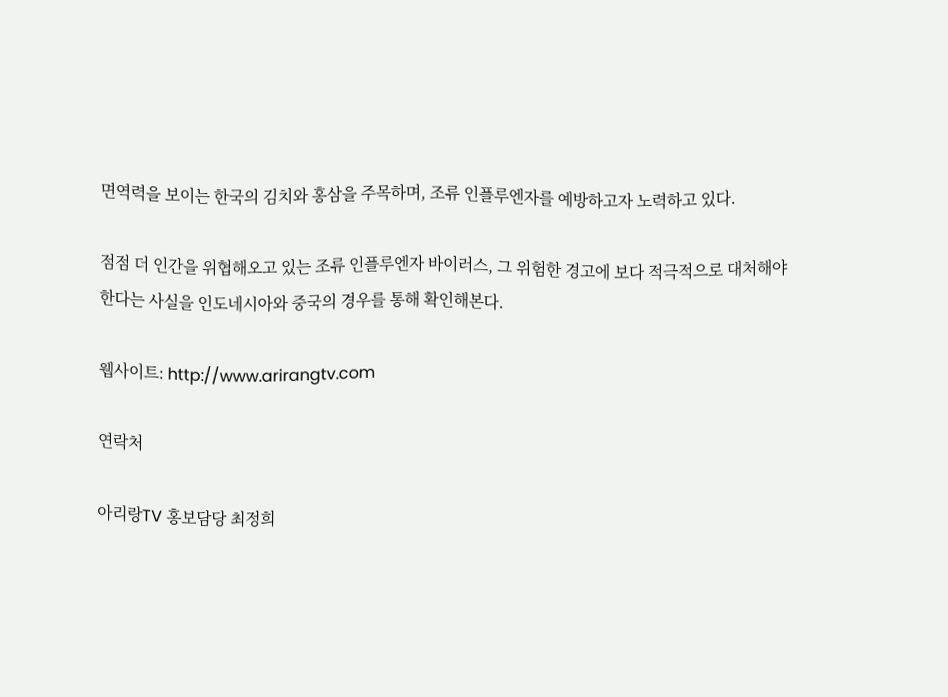면역력을 보이는 한국의 김치와 홍삼을 주목하며, 조류 인플루엔자를 예방하고자 노력하고 있다.

점점 더 인간을 위협해오고 있는 조류 인플루엔자 바이러스, 그 위험한 경고에 보다 적극적으로 대처해야 한다는 사실을 인도네시아와 중국의 경우를 통해 확인해본다.

웹사이트: http://www.arirangtv.com

연락처

아리랑TV 홍보담당 최정희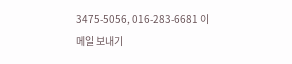3475-5056, 016-283-6681 이메일 보내기